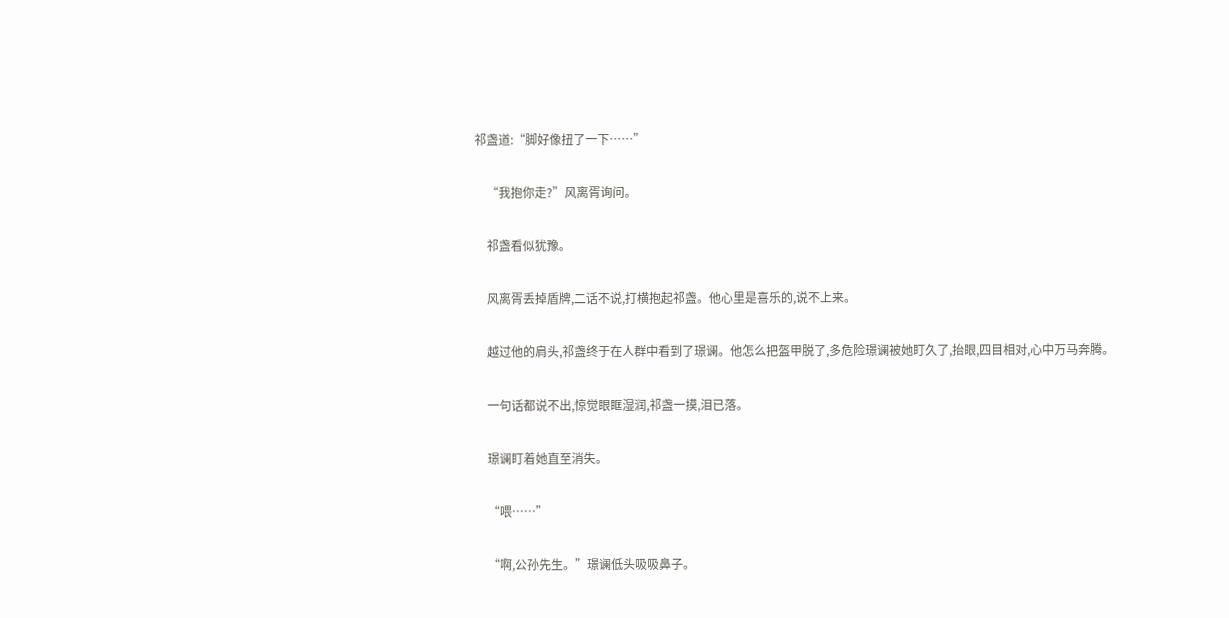祁盏道:“脚好像扭了一下……”

    “我抱你走?”风离胥询问。

    祁盏看似犹豫。

    风离胥丢掉盾牌,二话不说,打横抱起祁盏。他心里是喜乐的,说不上来。

    越过他的肩头,祁盏终于在人群中看到了璟谰。他怎么把盔甲脱了,多危险璟谰被她盯久了,抬眼,四目相对,心中万马奔腾。

    一句话都说不出,惊觉眼眶湿润,祁盏一摸,泪已落。

    璟谰盯着她直至消失。

    “喂……”

    “啊,公孙先生。”璟谰低头吸吸鼻子。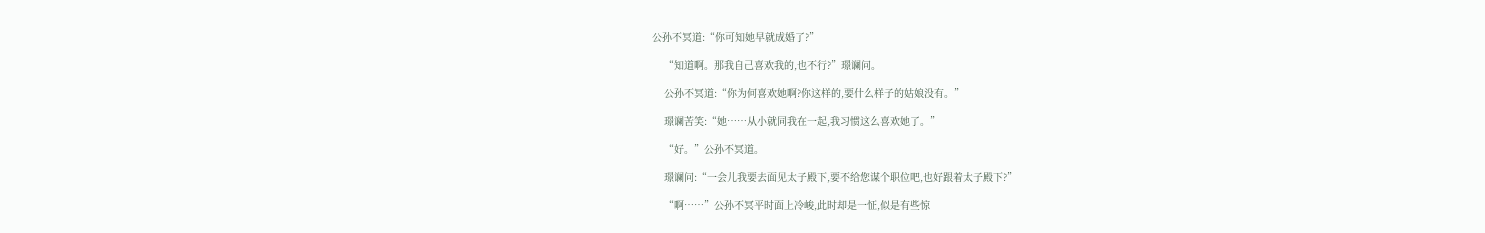公孙不冥道:“你可知她早就成婚了?”

    “知道啊。那我自己喜欢我的,也不行?”璟谰问。

    公孙不冥道:“你为何喜欢她啊?你这样的,要什么样子的姑娘没有。”

    璟谰苦笑:“她……从小就同我在一起,我习惯这么喜欢她了。”

    “好。”公孙不冥道。

    璟谰问:“一会儿我要去面见太子殿下,要不给您谋个职位吧,也好跟着太子殿下?”

    “啊……”公孙不冥平时面上冷峻,此时却是一怔,似是有些惊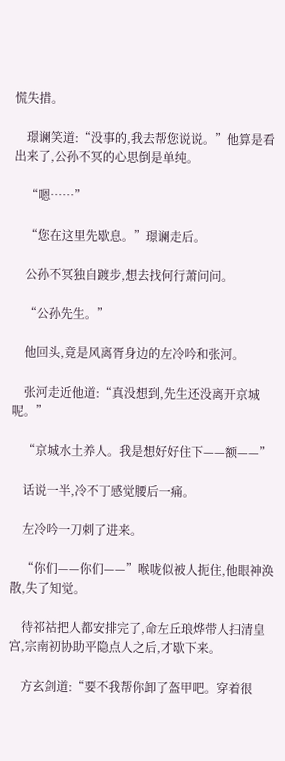慌失措。

    璟谰笑道:“没事的,我去帮您说说。”他算是看出来了,公孙不冥的心思倒是单纯。

    “嗯……”

    “您在这里先歇息。”璟谰走后。

    公孙不冥独自踱步,想去找何行萧问问。

    “公孙先生。”

    他回头,竟是风离胥身边的左冷吟和张河。

    张河走近他道:“真没想到,先生还没离开京城呢。”

    “京城水土养人。我是想好好住下——额——”

    话说一半,冷不丁感觉腰后一痛。

    左冷吟一刀刺了进来。

    “你们——你们——”喉咙似被人扼住,他眼神涣散,失了知觉。

    待祁祜把人都安排完了,命左丘琅烨带人扫清皇宫,宗南初协助平隐点人之后,才歇下来。

    方玄剑道:“要不我帮你卸了盔甲吧。穿着很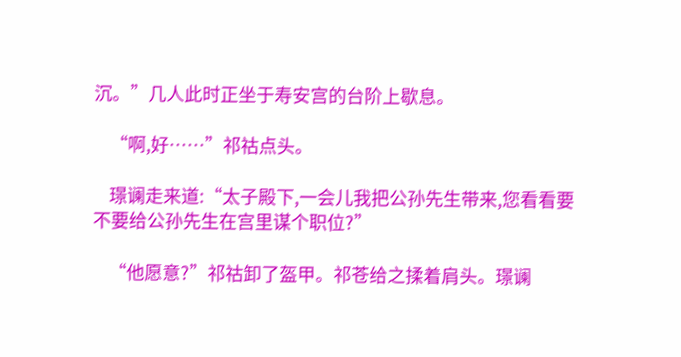沉。”几人此时正坐于寿安宫的台阶上歇息。

    “啊,好……”祁祜点头。

    璟谰走来道:“太子殿下,一会儿我把公孙先生带来,您看看要不要给公孙先生在宫里谋个职位?”

    “他愿意?”祁祜卸了盔甲。祁苍给之揉着肩头。璟谰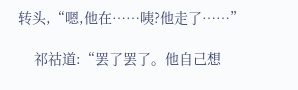转头,“嗯,他在……咦?他走了……”

    祁祜道:“罢了罢了。他自己想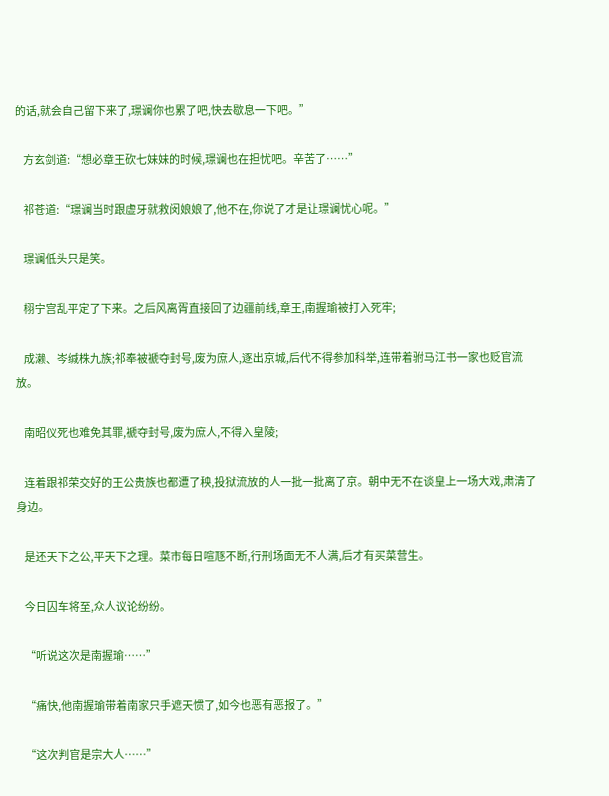的话,就会自己留下来了,璟谰你也累了吧,快去歇息一下吧。”

    方玄剑道:“想必章王砍七妹妹的时候,璟谰也在担忧吧。辛苦了……”

    祁苍道:“璟谰当时跟虚牙就救闵娘娘了,他不在,你说了才是让璟谰忧心呢。”

    璟谰低头只是笑。

    栩宁宫乱平定了下来。之后风离胥直接回了边疆前线,章王,南握瑜被打入死牢;

    成濑、岑缄株九族;祁奉被褫夺封号,废为庶人,逐出京城,后代不得参加科举,连带着驸马江书一家也贬官流放。

    南昭仪死也难免其罪,褫夺封号,废为庶人,不得入皇陵;

    连着跟祁荣交好的王公贵族也都遭了秧,投狱流放的人一批一批离了京。朝中无不在谈皇上一场大戏,肃清了身边。

    是还天下之公,平天下之理。菜市每日喧豗不断,行刑场面无不人满,后才有买菜营生。

    今日囚车将至,众人议论纷纷。

    “听说这次是南握瑜……”

    “痛快,他南握瑜带着南家只手遮天惯了,如今也恶有恶报了。”

    “这次判官是宗大人……”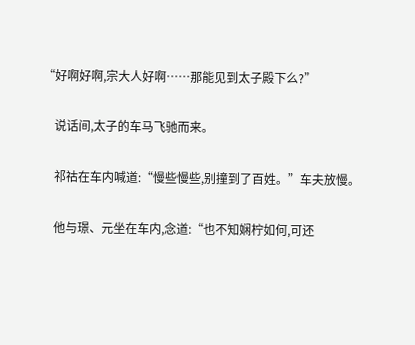“好啊好啊,宗大人好啊……那能见到太子殿下么?”

    说话间,太子的车马飞驰而来。

    祁祜在车内喊道:“慢些慢些,别撞到了百姓。”车夫放慢。

    他与璟、元坐在车内,念道:“也不知娴柠如何,可还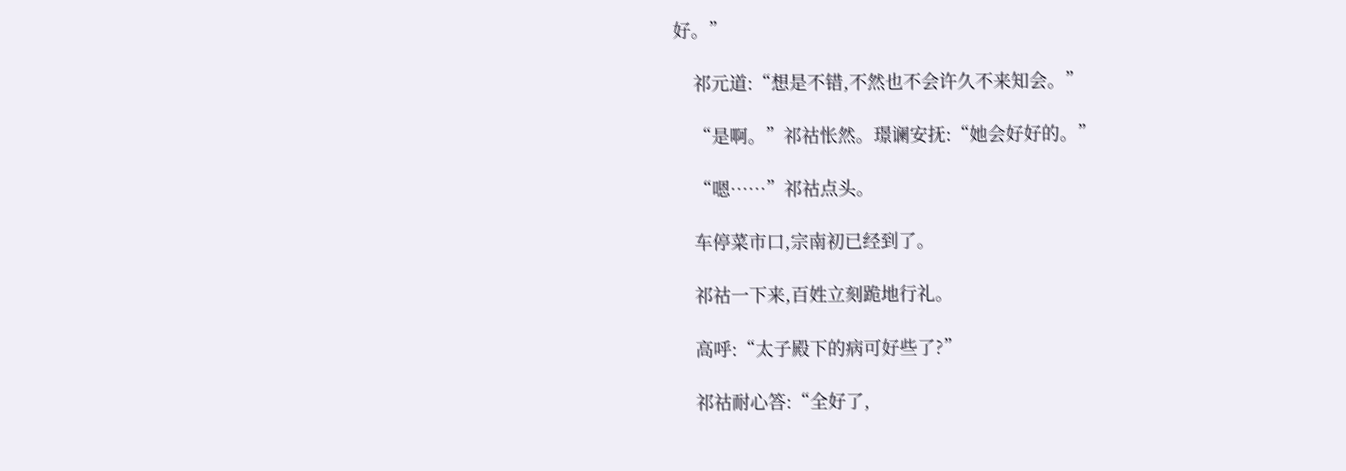好。”

    祁元道:“想是不错,不然也不会许久不来知会。”

    “是啊。”祁祜怅然。璟谰安抚:“她会好好的。”

    “嗯……”祁祜点头。

    车停菜市口,宗南初已经到了。

    祁祜一下来,百姓立刻跪地行礼。

    高呼:“太子殿下的病可好些了?”

    祁祜耐心答:“全好了,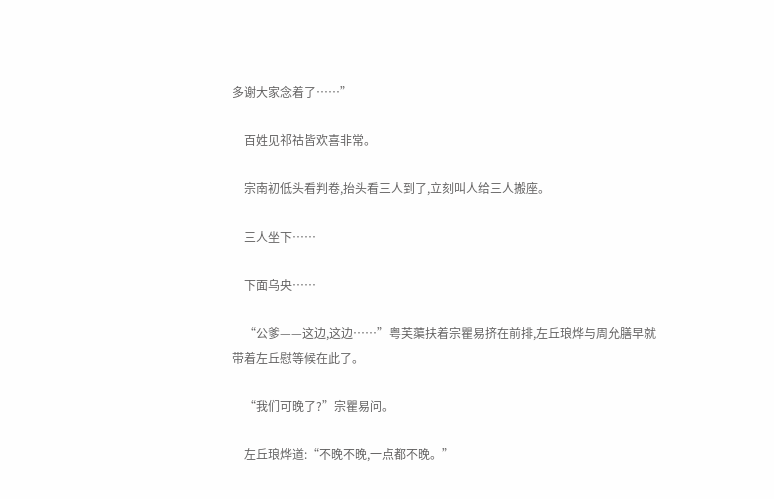多谢大家念着了……”

    百姓见祁祜皆欢喜非常。

    宗南初低头看判卷,抬头看三人到了,立刻叫人给三人搬座。

    三人坐下……

    下面乌央……

    “公爹——这边,这边……”粤芙蕖扶着宗瞿易挤在前排,左丘琅烨与周允膳早就带着左丘慰等候在此了。

    “我们可晚了?”宗瞿易问。

    左丘琅烨道:“不晚不晚,一点都不晚。”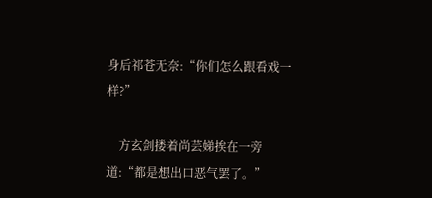身后祁苍无奈:“你们怎么跟看戏一样?”

    方玄剑搂着尚芸娣挨在一旁道:“都是想出口恶气罢了。”